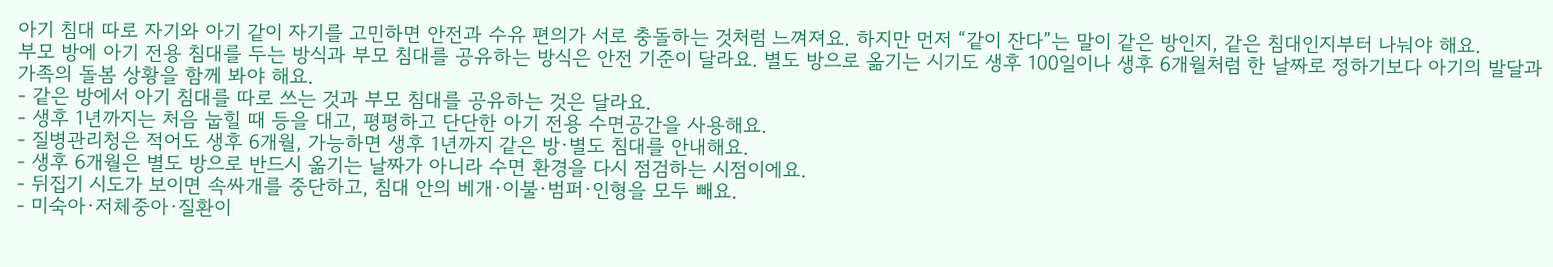아기 침대 따로 자기와 아기 같이 자기를 고민하면 안전과 수유 편의가 서로 충돌하는 것처럼 느껴져요. 하지만 먼저 “같이 잔다”는 말이 같은 방인지, 같은 침대인지부터 나눠야 해요.
부모 방에 아기 전용 침대를 두는 방식과 부모 침대를 공유하는 방식은 안전 기준이 달라요. 별도 방으로 옮기는 시기도 생후 100일이나 생후 6개월처럼 한 날짜로 정하기보다 아기의 발달과 가족의 돌봄 상황을 함께 봐야 해요.
- 같은 방에서 아기 침대를 따로 쓰는 것과 부모 침대를 공유하는 것은 달라요.
- 생후 1년까지는 처음 눕힐 때 등을 대고, 평평하고 단단한 아기 전용 수면공간을 사용해요.
- 질병관리청은 적어도 생후 6개월, 가능하면 생후 1년까지 같은 방·별도 침대를 안내해요.
- 생후 6개월은 별도 방으로 반드시 옮기는 날짜가 아니라 수면 환경을 다시 점검하는 시점이에요.
- 뒤집기 시도가 보이면 속싸개를 중단하고, 침대 안의 베개·이불·범퍼·인형을 모두 빼요.
- 미숙아·저체중아·질환이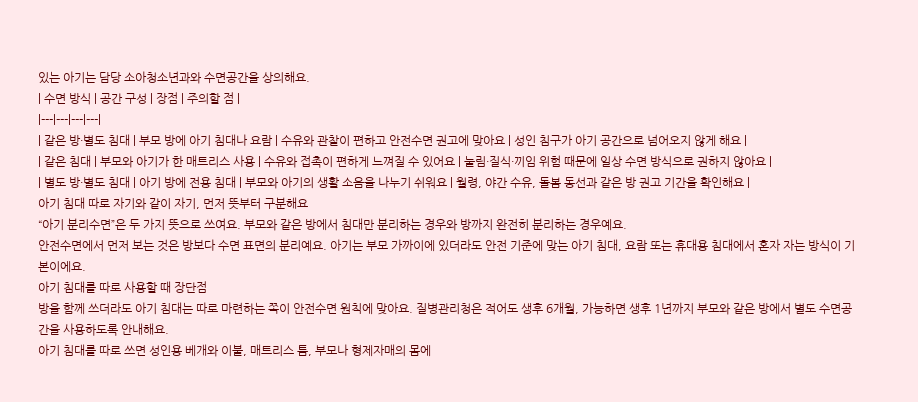있는 아기는 담당 소아청소년과와 수면공간을 상의해요.
| 수면 방식 | 공간 구성 | 장점 | 주의할 점 |
|---|---|---|---|
| 같은 방·별도 침대 | 부모 방에 아기 침대나 요람 | 수유와 관찰이 편하고 안전수면 권고에 맞아요 | 성인 침구가 아기 공간으로 넘어오지 않게 해요 |
| 같은 침대 | 부모와 아기가 한 매트리스 사용 | 수유와 접촉이 편하게 느껴질 수 있어요 | 눌림·질식·끼임 위험 때문에 일상 수면 방식으로 권하지 않아요 |
| 별도 방·별도 침대 | 아기 방에 전용 침대 | 부모와 아기의 생활 소음을 나누기 쉬워요 | 월령, 야간 수유, 돌봄 동선과 같은 방 권고 기간을 확인해요 |
아기 침대 따로 자기와 같이 자기, 먼저 뜻부터 구분해요
“아기 분리수면”은 두 가지 뜻으로 쓰여요. 부모와 같은 방에서 침대만 분리하는 경우와 방까지 완전히 분리하는 경우예요.
안전수면에서 먼저 보는 것은 방보다 수면 표면의 분리예요. 아기는 부모 가까이에 있더라도 안전 기준에 맞는 아기 침대, 요람 또는 휴대용 침대에서 혼자 자는 방식이 기본이에요.
아기 침대를 따로 사용할 때 장단점
방을 함께 쓰더라도 아기 침대는 따로 마련하는 쪽이 안전수면 원칙에 맞아요. 질병관리청은 적어도 생후 6개월, 가능하면 생후 1년까지 부모와 같은 방에서 별도 수면공간을 사용하도록 안내해요.
아기 침대를 따로 쓰면 성인용 베개와 이불, 매트리스 틈, 부모나 형제자매의 몸에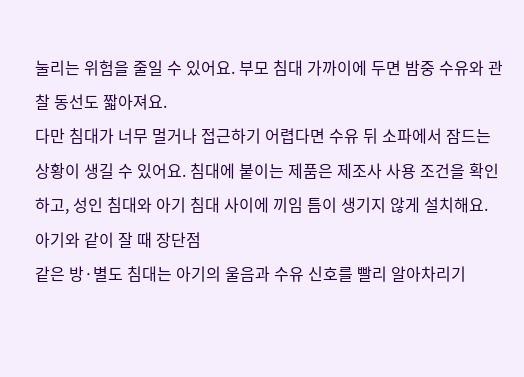눌리는 위험을 줄일 수 있어요. 부모 침대 가까이에 두면 밤중 수유와 관찰 동선도 짧아져요.
다만 침대가 너무 멀거나 접근하기 어렵다면 수유 뒤 소파에서 잠드는 상황이 생길 수 있어요. 침대에 붙이는 제품은 제조사 사용 조건을 확인하고, 성인 침대와 아기 침대 사이에 끼임 틈이 생기지 않게 설치해요.
아기와 같이 잘 때 장단점
같은 방·별도 침대는 아기의 울음과 수유 신호를 빨리 알아차리기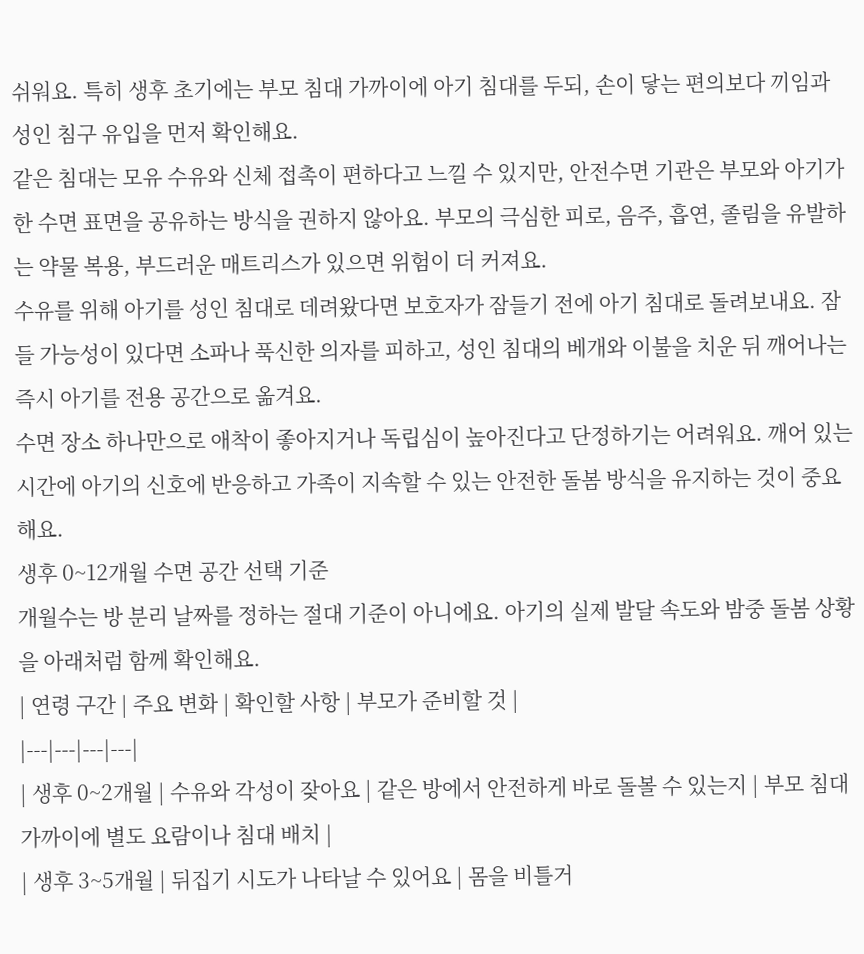쉬워요. 특히 생후 초기에는 부모 침대 가까이에 아기 침대를 두되, 손이 닿는 편의보다 끼임과 성인 침구 유입을 먼저 확인해요.
같은 침대는 모유 수유와 신체 접촉이 편하다고 느낄 수 있지만, 안전수면 기관은 부모와 아기가 한 수면 표면을 공유하는 방식을 권하지 않아요. 부모의 극심한 피로, 음주, 흡연, 졸림을 유발하는 약물 복용, 부드러운 매트리스가 있으면 위험이 더 커져요.
수유를 위해 아기를 성인 침대로 데려왔다면 보호자가 잠들기 전에 아기 침대로 돌려보내요. 잠들 가능성이 있다면 소파나 푹신한 의자를 피하고, 성인 침대의 베개와 이불을 치운 뒤 깨어나는 즉시 아기를 전용 공간으로 옮겨요.
수면 장소 하나만으로 애착이 좋아지거나 독립심이 높아진다고 단정하기는 어려워요. 깨어 있는 시간에 아기의 신호에 반응하고 가족이 지속할 수 있는 안전한 돌봄 방식을 유지하는 것이 중요해요.
생후 0~12개월 수면 공간 선택 기준
개월수는 방 분리 날짜를 정하는 절대 기준이 아니에요. 아기의 실제 발달 속도와 밤중 돌봄 상황을 아래처럼 함께 확인해요.
| 연령 구간 | 주요 변화 | 확인할 사항 | 부모가 준비할 것 |
|---|---|---|---|
| 생후 0~2개월 | 수유와 각성이 잦아요 | 같은 방에서 안전하게 바로 돌볼 수 있는지 | 부모 침대 가까이에 별도 요람이나 침대 배치 |
| 생후 3~5개월 | 뒤집기 시도가 나타날 수 있어요 | 몸을 비틀거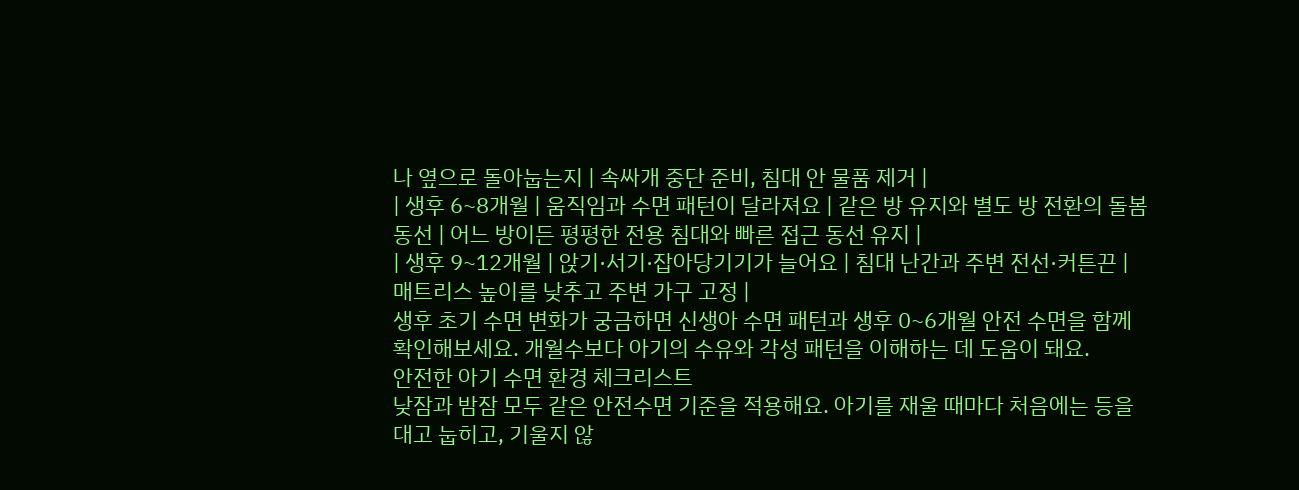나 옆으로 돌아눕는지 | 속싸개 중단 준비, 침대 안 물품 제거 |
| 생후 6~8개월 | 움직임과 수면 패턴이 달라져요 | 같은 방 유지와 별도 방 전환의 돌봄 동선 | 어느 방이든 평평한 전용 침대와 빠른 접근 동선 유지 |
| 생후 9~12개월 | 앉기·서기·잡아당기기가 늘어요 | 침대 난간과 주변 전선·커튼끈 | 매트리스 높이를 낮추고 주변 가구 고정 |
생후 초기 수면 변화가 궁금하면 신생아 수면 패턴과 생후 0~6개월 안전 수면을 함께 확인해보세요. 개월수보다 아기의 수유와 각성 패턴을 이해하는 데 도움이 돼요.
안전한 아기 수면 환경 체크리스트
낮잠과 밤잠 모두 같은 안전수면 기준을 적용해요. 아기를 재울 때마다 처음에는 등을 대고 눕히고, 기울지 않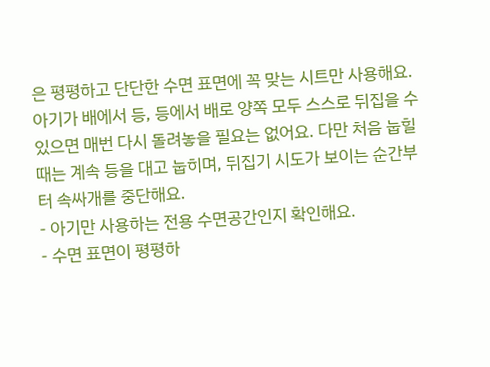은 평평하고 단단한 수면 표면에 꼭 맞는 시트만 사용해요.
아기가 배에서 등, 등에서 배로 양쪽 모두 스스로 뒤집을 수 있으면 매번 다시 돌려놓을 필요는 없어요. 다만 처음 눕힐 때는 계속 등을 대고 눕히며, 뒤집기 시도가 보이는 순간부터 속싸개를 중단해요.
- 아기만 사용하는 전용 수면공간인지 확인해요.
- 수면 표면이 평평하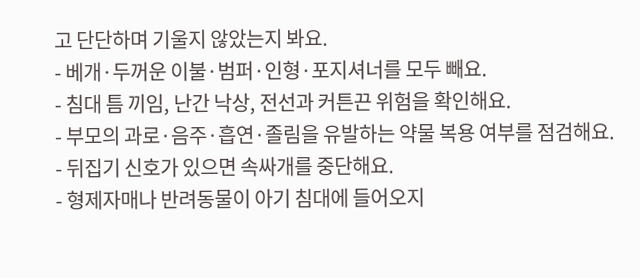고 단단하며 기울지 않았는지 봐요.
- 베개·두꺼운 이불·범퍼·인형·포지셔너를 모두 빼요.
- 침대 틈 끼임, 난간 낙상, 전선과 커튼끈 위험을 확인해요.
- 부모의 과로·음주·흡연·졸림을 유발하는 약물 복용 여부를 점검해요.
- 뒤집기 신호가 있으면 속싸개를 중단해요.
- 형제자매나 반려동물이 아기 침대에 들어오지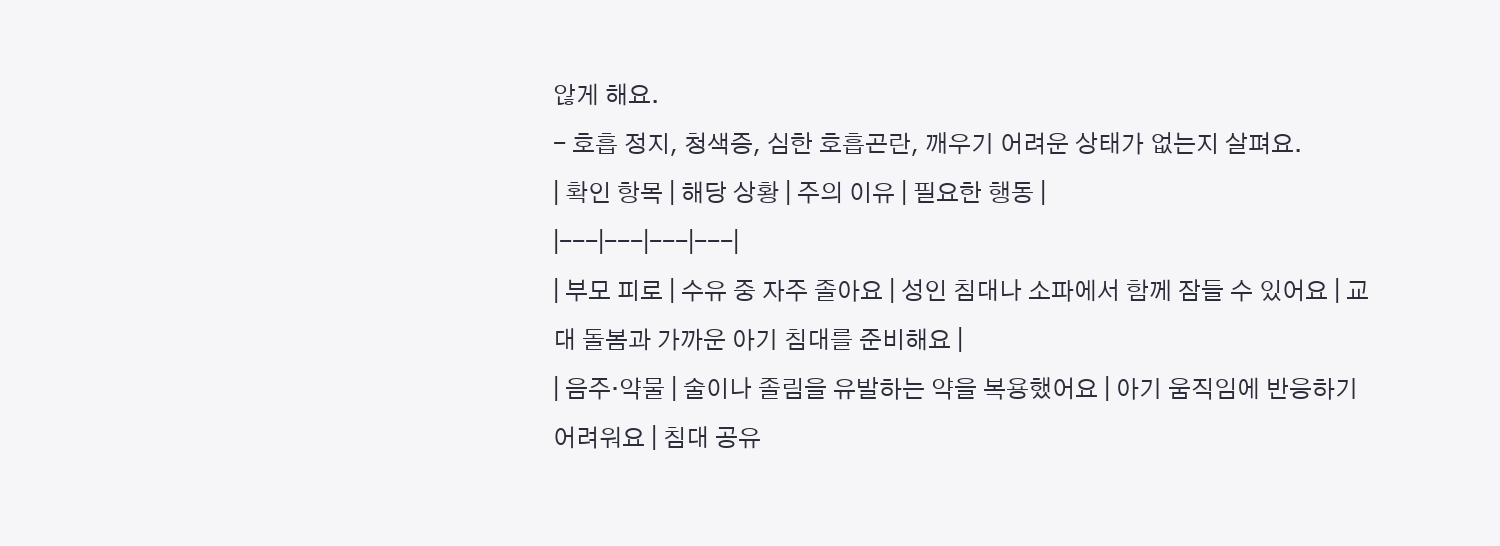않게 해요.
- 호흡 정지, 청색증, 심한 호흡곤란, 깨우기 어려운 상태가 없는지 살펴요.
| 확인 항목 | 해당 상황 | 주의 이유 | 필요한 행동 |
|---|---|---|---|
| 부모 피로 | 수유 중 자주 졸아요 | 성인 침대나 소파에서 함께 잠들 수 있어요 | 교대 돌봄과 가까운 아기 침대를 준비해요 |
| 음주·약물 | 술이나 졸림을 유발하는 약을 복용했어요 | 아기 움직임에 반응하기 어려워요 | 침대 공유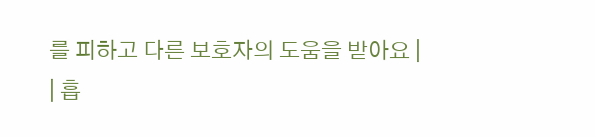를 피하고 다른 보호자의 도움을 받아요 |
| 흡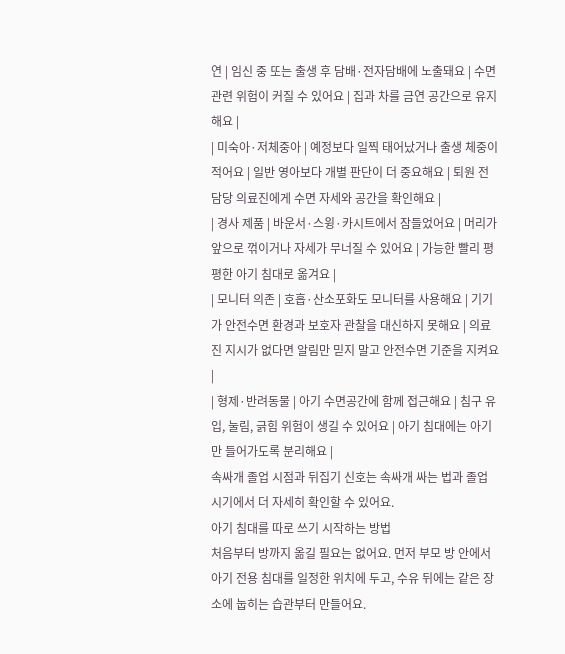연 | 임신 중 또는 출생 후 담배·전자담배에 노출돼요 | 수면 관련 위험이 커질 수 있어요 | 집과 차를 금연 공간으로 유지해요 |
| 미숙아·저체중아 | 예정보다 일찍 태어났거나 출생 체중이 적어요 | 일반 영아보다 개별 판단이 더 중요해요 | 퇴원 전 담당 의료진에게 수면 자세와 공간을 확인해요 |
| 경사 제품 | 바운서·스윙·카시트에서 잠들었어요 | 머리가 앞으로 꺾이거나 자세가 무너질 수 있어요 | 가능한 빨리 평평한 아기 침대로 옮겨요 |
| 모니터 의존 | 호흡·산소포화도 모니터를 사용해요 | 기기가 안전수면 환경과 보호자 관찰을 대신하지 못해요 | 의료진 지시가 없다면 알림만 믿지 말고 안전수면 기준을 지켜요 |
| 형제·반려동물 | 아기 수면공간에 함께 접근해요 | 침구 유입, 눌림, 긁힘 위험이 생길 수 있어요 | 아기 침대에는 아기만 들어가도록 분리해요 |
속싸개 졸업 시점과 뒤집기 신호는 속싸개 싸는 법과 졸업 시기에서 더 자세히 확인할 수 있어요.
아기 침대를 따로 쓰기 시작하는 방법
처음부터 방까지 옮길 필요는 없어요. 먼저 부모 방 안에서 아기 전용 침대를 일정한 위치에 두고, 수유 뒤에는 같은 장소에 눕히는 습관부터 만들어요.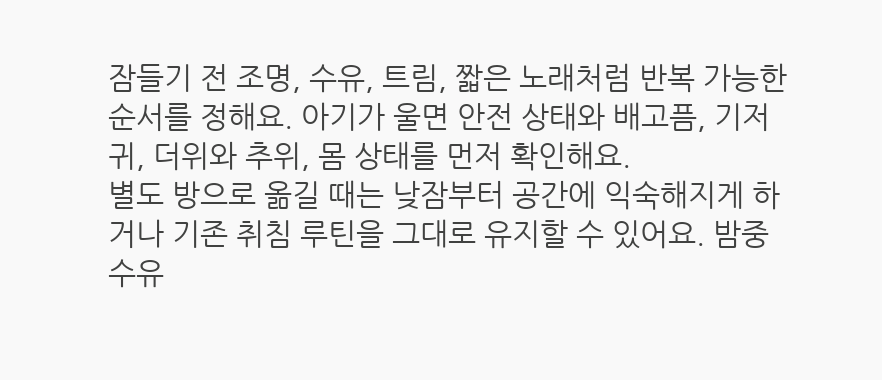잠들기 전 조명, 수유, 트림, 짧은 노래처럼 반복 가능한 순서를 정해요. 아기가 울면 안전 상태와 배고픔, 기저귀, 더위와 추위, 몸 상태를 먼저 확인해요.
별도 방으로 옮길 때는 낮잠부터 공간에 익숙해지게 하거나 기존 취침 루틴을 그대로 유지할 수 있어요. 밤중 수유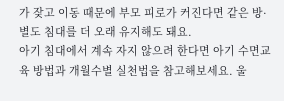가 잦고 이동 때문에 부모 피로가 커진다면 같은 방·별도 침대를 더 오래 유지해도 돼요.
아기 침대에서 계속 자지 않으려 한다면 아기 수면교육 방법과 개월수별 실천법을 참고해보세요. 울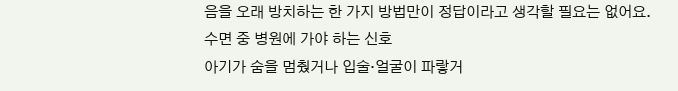음을 오래 방치하는 한 가지 방법만이 정답이라고 생각할 필요는 없어요.
수면 중 병원에 가야 하는 신호
아기가 숨을 멈췄거나 입술·얼굴이 파랗거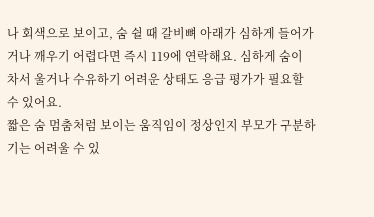나 회색으로 보이고, 숨 쉴 때 갈비뼈 아래가 심하게 들어가거나 깨우기 어렵다면 즉시 119에 연락해요. 심하게 숨이 차서 울거나 수유하기 어려운 상태도 응급 평가가 필요할 수 있어요.
짧은 숨 멈춤처럼 보이는 움직임이 정상인지 부모가 구분하기는 어려울 수 있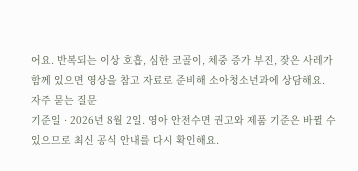어요. 반복되는 이상 호흡, 심한 코골이, 체중 증가 부진, 잦은 사레가 함께 있으면 영상을 참고 자료로 준비해 소아청소년과에 상담해요.
자주 묻는 질문
기준일 · 2026년 8월 2일. 영아 안전수면 권고와 제품 기준은 바뀔 수 있으므로 최신 공식 안내를 다시 확인해요.